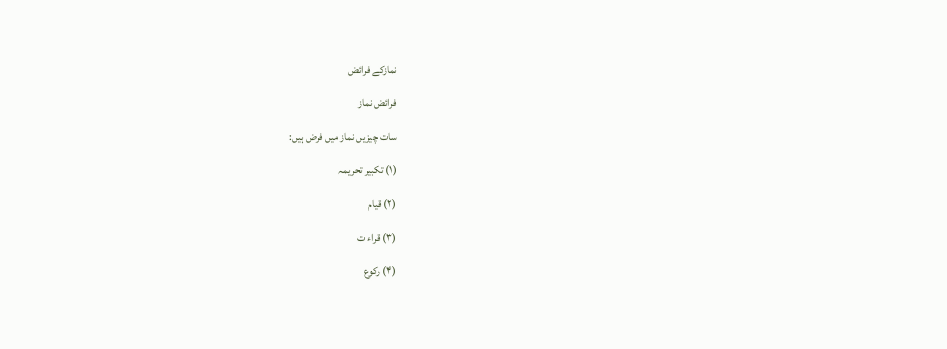نمازکے فرائض

فرائض نماز

سات چیزیں نماز میں فرض ہیں:

(۱) تکبیر تحریمہ

(۲) قیام

(۳) قراء ت

(۴) رکوع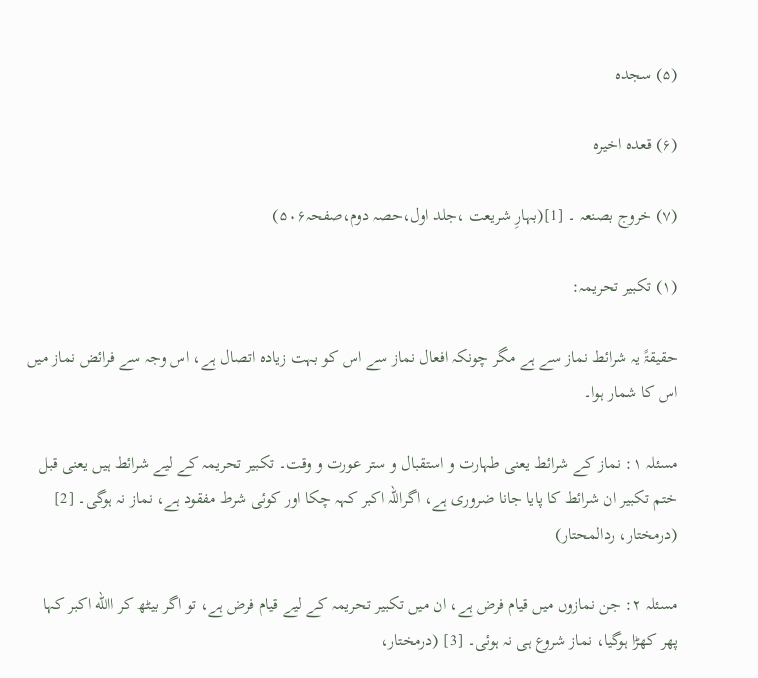(۵) سجدہ

(۶) قعدہ اخیرہ

(۷) خروج بصنعہ ۔ [1](بہارِ شریعت ،جلد اول،حصہ دوم،صفحہ۵۰۶)

(۱) تکبیر تحریمہ:

حقیقۃً یہ شرائط نماز سے ہے مگر چونکہ افعال نماز سے اس کو بہت زیادہ اتصال ہے، اس وجہ سے فرائض نماز میں اس کا شمار ہوا۔

مسئلہ ۱: نماز کے شرائط یعنی طہارت و استقبال و ستر عورت و وقت۔ تکبیر تحریمہ کے ليے شرائط ہیں یعنی قبل ختم تکبیر ان شرائط کا پایا جانا ضروری ہے، اگراللہ اکبر کہہ چکا اور کوئی شرط مفقود ہے، نماز نہ ہوگی۔ [2] (درمختار، ردالمحتار)

مسئلہ ۲: جن نمازوں میں قیام فرض ہے، ان میں تکبیر تحریمہ کے ليے قیام فرض ہے، تو اگر بیٹھ کر االله اکبر کہا پھر کھڑا ہوگیا، نماز شروع ہی نہ ہوئی۔ [3] (درمختار،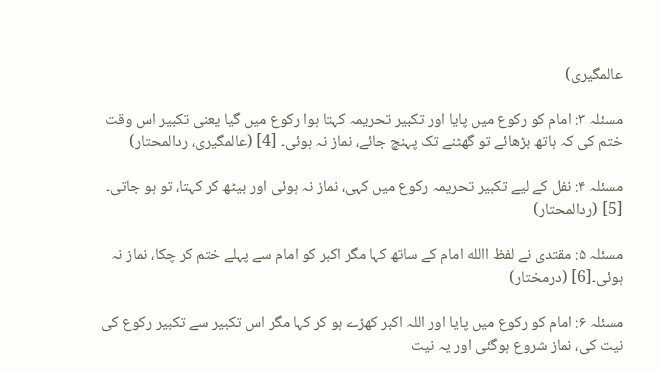عالمگیری)

مسئلہ ۳: امام کو رکوع میں پایا اور تکبیر تحریمہ کہتا ہوا رکوع میں گیا یعنی تکبیر اس وقت ختم کی کہ ہاتھ بڑھائے تو گھٹنے تک پہنچ جائے، نماز نہ ہوئی۔ [4] (عالمگیری، ردالمحتار)

مسئلہ ۴: نفل کے ليے تکبیر تحریمہ رکوع میں کہی، نماز نہ ہوئی اور بیٹھ کر کہتا، تو ہو جاتی۔ [5] (ردالمحتار)

مسئلہ ۵: مقتدی نے لفظ االله امام کے ساتھ کہا مگر اکبر کو امام سے پہلے ختم کر چکا، نماز نہ ہوئی۔[6] (درمختار)

مسئلہ ۶: امام کو رکوع میں پایا اور اللہ اکبر کھڑے ہو کر کہا مگر اس تکبیر سے تکبیر رکوع کی نیت کی، نماز شروع ہوگئی اور یہ نیت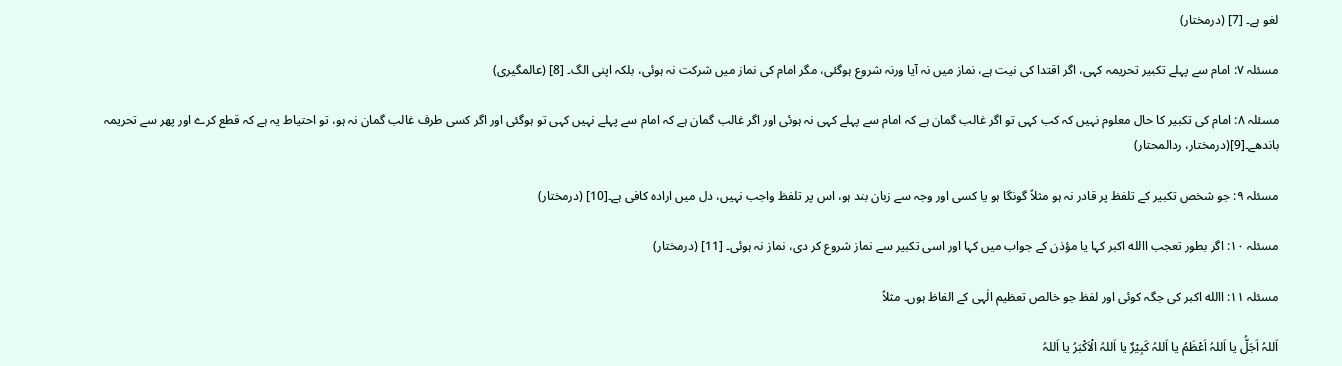لغو ہے۔ [7] (درمختار)

مسئلہ ۷: امام سے پہلے تکبیر تحریمہ کہی، اگر اقتدا کی نیت ہے، نماز میں نہ آیا ورنہ شروع ہوگئی، مگر امام کی نماز میں شرکت نہ ہوئی، بلکہ اپنی الگ۔ [8] (عالمگیری)

مسئلہ ۸: امام کی تکبیر کا حال معلوم نہیں کہ کب کہی تو اگر غالب گمان ہے کہ امام سے پہلے کہی نہ ہوئی اور اگر غالب گمان ہے کہ امام سے پہلے نہیں کہی تو ہوگئی اور اگر کسی طرف غالب گمان نہ ہو، تو احتیاط یہ ہے کہ قطع کرے اور پھر سے تحریمہ باندھے۔[9](درمختار، ردالمحتار)

مسئلہ ۹: جو شخص تکبیر کے تلفظ پر قادر نہ ہو مثلاً گونگا ہو یا کسی اور وجہ سے زبان بند ہو، اس پر تلفظ واجب نہیں، دل میں ارادہ کافی ہے۔[10] (درمختار)

مسئلہ ۱۰: اگر بطور تعجب االله اکبر کہا یا مؤذن کے جواب میں کہا اور اسی تکبیر سے نماز شروع کر دی، نماز نہ ہوئی۔ [11] (درمختار)

مسئلہ ۱۱: االله اکبر کی جگہ کوئی اور لفظ جو خالص تعظیم الٰہی کے الفاظ ہوں۔ مثلاً

اَللہُ اَجَلُّ یا اَللہُ اَعْظَمُ یا اَللہُ کَبِیْرٌ یا اَللہُ الْاَکْبَرُ یا اَللہُ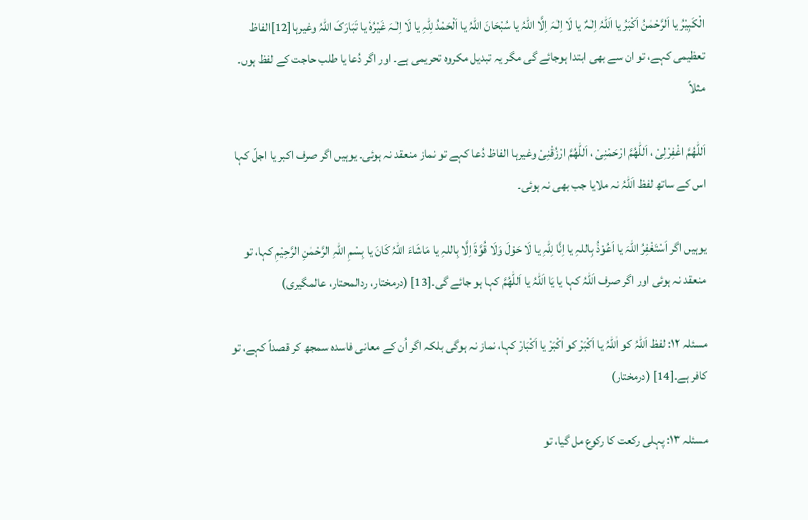الْکَبِیْرُ یا اَلرَّحْمٰنُ اَکْبَرُ یا اَللہُ اِلٰـہٌ یا لَا اِلٰـہَ اِلَّا اللہُ یا سُبْحَانَ اللہُ یا اَلْحَمْدُ لِلّٰہِ یا لَا اِلٰـہَ غَیْرُہٗ یا تَبَارَکَ اللہُ وغيرہا[12]الفاظ تعظیمی کہے، تو ان سے بھی ابتدا ہوجائے گی مگر یہ تبدیل مکروہ تحریمی ہے۔ اور اگر دُعا یا طلب حاجت کے لفظ ہوں۔ مثلاً

اَللّٰھُمَّ اغْفِرْلِیْ ، اَللّٰھُمَّ ارْحَمْنِیْ ، اَللّٰھُمَّ ارْزُقْنِیْ وغیرہا الفاظ دُعا کہے تو نماز منعقد نہ ہوئی۔ یوہیں اگر صرف اکبر یا اجلّ کہا اس کے ساتھ لفظ اَللہُ نہ ملایا جب بھی نہ ہوئی۔

یوہیں اگر اَسْتَغْفِرُ اللہَ یا اَعُوْذُ بِاللہِ یا اِنَّا لِلّٰہِ یا لَا حَوْلَ وَلَا قُوَّۃَ اِلَّا بِاللہِ یا مَاشَاءَ اللہُ کَانَ یا بِسْمِ اللہِ الرَّحْمٰنِ الرَّحِیْمِ کہا، تو منعقد نہ ہوئی اور اگر صرف اَللہُ کہا یا یَا اَللہُ یا اَللّٰھُمَّ کہا ہو جائے گی۔[13] (درمختار، ردالمحتار، عالمگیری)

مسئلہ ۱۲: لفظ اَللہُ کو اٰللہُ یا اَکْبَرْ کو اٰکْبَرْ یا اَکْبَارْ کہا، نماز نہ ہوگی بلکہ اگر اُن کے معانی فاسدہ سمجھ کر قصداً کہے، تو کافر ہے۔[14] (درمختار)

مسئلہ ۱۳: پہلی رکعت کا رکوع مل گیا، تو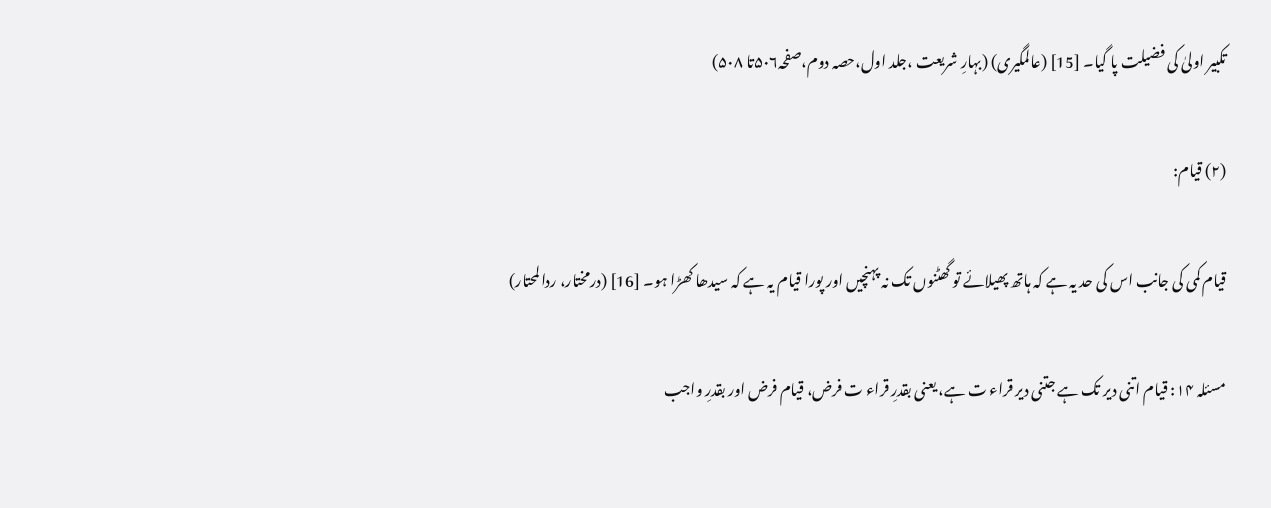تکبیر اولیٰ کی فضیلت پا گیا۔ [15] (عالمگیری) (بہارِ شریعت ،جلد اول،حصہ دوم،صفحہ۵۰۶تا ۵۰۸)

(۲) قیام:

قیام کمی کی جانب اس کی حد یہ ہے کہ ہاتھ پھیلائے تو گھٹنوں تک نہ پہنچیں اور پورا قیام یہ ہے کہ سیدھا کھڑا ہو۔ [16] (درمختار، ردالمحتار)

مسئلہ ۱۴: قیام اتنی دیر تک ہے جتنی دیر قراء ت ہے، یعنی بقدرِ قراء ت فرض، قیام فرض اور بقدرِ واجب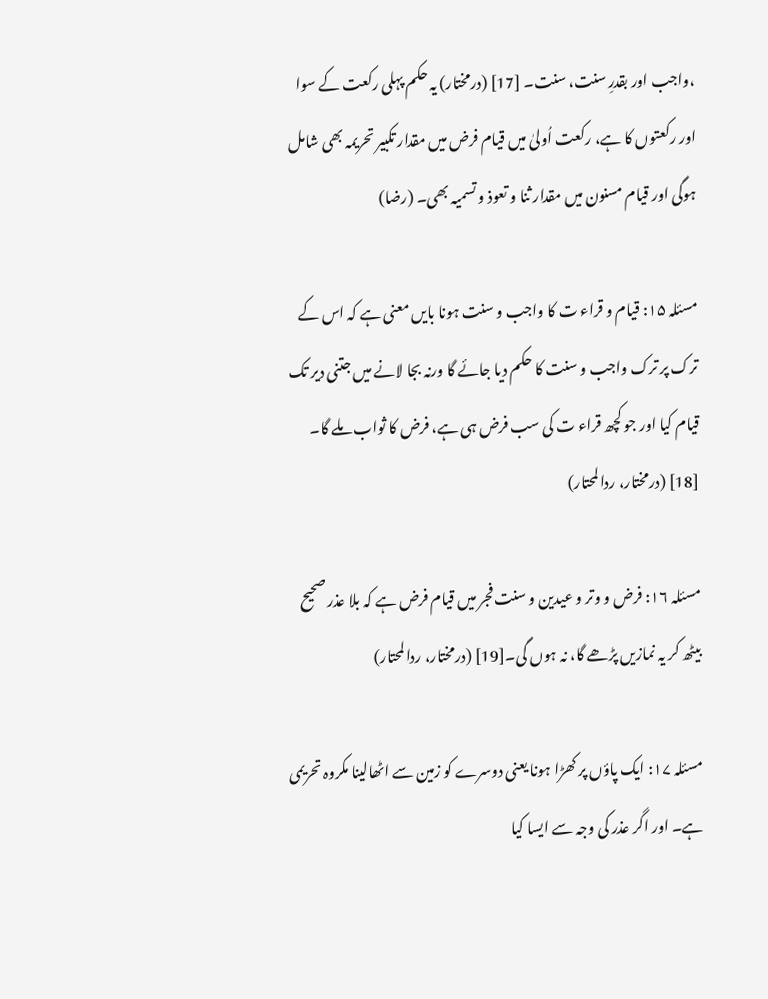،واجب اور بقدرِ سنت، سنت۔ [17] (درمختار) یہ حکم پہلی رکعت کے سوا اور رکعتوں کا ہے، رکعت اُولیٰ میں قیام فرض میں مقدار تکبیر تحریمہ بھی شامل ہوگی اور قیام مسنون میں مقدار ثنا و تعوذ و تسمیہ بھی۔ (رضا)

مسئلہ ۱۵: قیام و قراء ت کا واجب و سنت ہونا بایں معنی ہے کہ اس کے ترک پر ترک واجب و سنت کا حکم دیا جائے گا ورنہ بجا لانے میں جتنی دیر تک قیام کیا اور جو کچھ قراء ت کی سب فرض ہی ہے، فرض کا ثواب ملے گا۔ [18] (درمختار، ردالمحتار)

مسئلہ ۱۶: فرض و وتر و عیدین و سنت فجر میں قیام فرض ہے کہ بلا عذر صحیح بیٹھ کر یہ نمازیں پڑھے گا، نہ ہوں گی۔[19] (درمختار، ردالمحتار)

مسئلہ ۱۷: ایک پاؤں پر کھڑا ہونا یعنی دوسرے کو زمین سے اٹھالینا مکروہ تحریمی ہے۔ اور اگر عذر کی وجہ سے ایسا کیا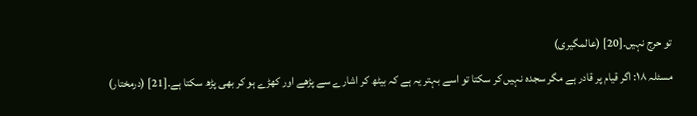تو حرج نہیں۔[20] (عالمگیری)

مسئلہ ۱۸: اگر قیام پر قادر ہے مگر سجدہ نہیں کر سکتا تو اسے بہتر یہ ہے کہ بیٹھ کر اشارے سے پڑھے اور کھڑے ہو کر بھی پڑھ سکتا ہے۔[21] (درمختار)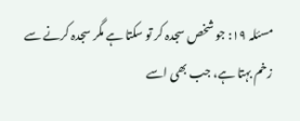مسئلہ ۱۹: جو شخص سجدہ کر تو سکتا ہے مگر سجدہ کرنے سے زخم بہتا ہے، جب بھی اسے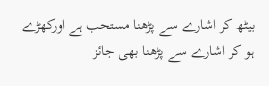بیٹھ کر اشارے سے پڑھنا مستحب ہے اورکھڑے ہو کر اشارے سے پڑھنا بھی جائز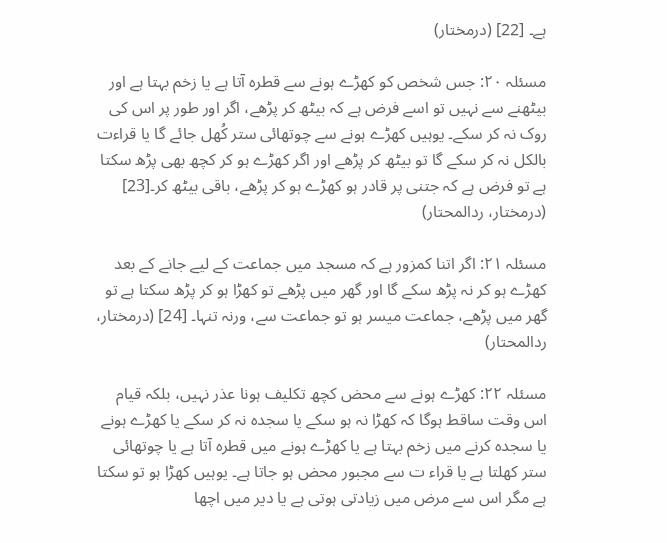ہے۔ [22] (درمختار)

مسئلہ ۲۰: جس شخص کو کھڑے ہونے سے قطرہ آتا ہے یا زخم بہتا ہے اور بیٹھنے سے نہیں تو اسے فرض ہے کہ بیٹھ کر پڑھے، اگر اور طور پر اس کی روک نہ کر سکے۔ یوہیں کھڑے ہونے سے چوتھائی ستر کُھل جائے گا یا قراءت بالکل نہ کر سکے گا تو بیٹھ کر پڑھے اور اگر کھڑے ہو کر کچھ بھی پڑھ سکتا ہے تو فرض ہے کہ جتنی پر قادر ہو کھڑے ہو کر پڑھے، باقی بيٹھ کر۔[23] (درمختار، ردالمحتار)

مسئلہ ۲۱: اگر اتنا کمزور ہے کہ مسجد میں جماعت کے ليے جانے کے بعد کھڑے ہو کر نہ پڑھ سکے گا اور گھر میں پڑھے تو کھڑا ہو کر پڑھ سکتا ہے تو گھر میں پڑھے، جماعت میسر ہو تو جماعت سے، ورنہ تنہا۔ [24] (درمختار، ردالمحتار)

مسئلہ ۲۲: کھڑے ہونے سے محض کچھ تکلیف ہونا عذر نہیں، بلکہ قیام اس وقت ساقط ہوگا کہ کھڑا نہ ہو سکے یا سجدہ نہ کر سکے یا کھڑے ہونے یا سجدہ کرنے میں زخم بہتا ہے یا کھڑے ہونے میں قطرہ آتا ہے یا چوتھائی ستر کھلتا ہے یا قراء ت سے مجبور محض ہو جاتا ہے۔ یوہیں کھڑا ہو تو سکتا ہے مگر اس سے مرض میں زیادتی ہوتی ہے یا دیر میں اچھا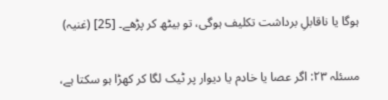ہوگا یا ناقابلِ برداشت تکلیف ہوگی، تو بیٹھ کر پڑھے۔ [25] (غنیہ)

مسئلہ ۲۳: اگر عصا یا خادم یا دیوار پر ٹیک لگا کر کھڑا ہو سکتا ہے،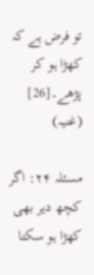تو فرض ہے کہ کھڑا ہو کر پڑھے۔[26] (غنیہ)

مسئلہ ۲۴: اگر کچھ دیر بھی کھڑا ہو سکتا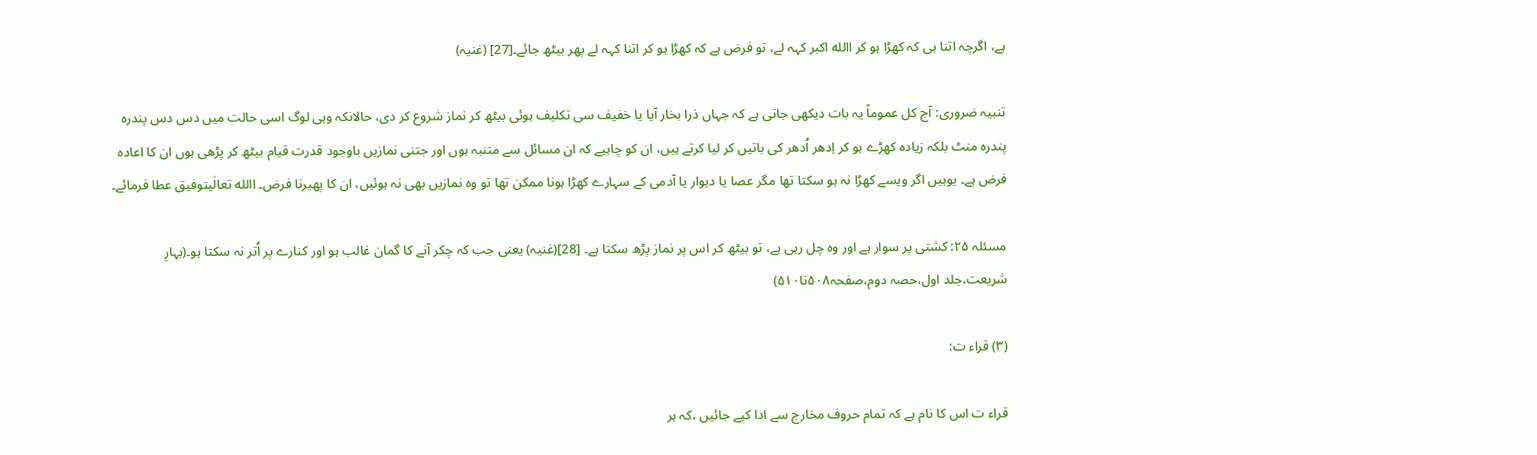ہے، اگرچہ اتنا ہی کہ کھڑا ہو کر االله اکبر کہہ لے، تو فرض ہے کہ کھڑا ہو کر اتنا کہہ لے پھر بیٹھ جائے۔[27] (غنیہ)

تنبیہ ضروری: آج کل عموماً یہ بات دیکھی جاتی ہے کہ جہاں ذرا بخار آیا یا خفیف سی تکلیف ہوئی بیٹھ کر نماز شروع کر دی، حالانکہ وہی لوگ اسی حالت میں دس دس پندرہ پندرہ منٹ بلکہ زیادہ کھڑے ہو کر اِدھر اُدھر کی باتیں کر لیا کرتے ہیں، ان کو چاہیے کہ ان مسائل سے متنبہ ہوں اور جتنی نمازیں باوجود قدرت قیام بیٹھ کر پڑھی ہوں ان کا اعادہ فرض ہے۔ يوہيں اگر ویسے کھڑا نہ ہو سکتا تھا مگر عصا یا دیوار یا آدمی کے سہارے کھڑا ہونا ممکن تھا تو وہ نمازیں بھی نہ ہوئیں، ان کا پھیرنا فرض۔ االله تعالٰیتوفیق عطا فرمائے۔

مسئلہ ۲۵: کشتی پر سوار ہے اور وہ چل رہی ہے، تو بیٹھ کر اس پر نماز پڑھ سکتا ہے۔ [28](غنیہ) یعنی جب کہ چکر آنے کا گمان غالب ہو اور کنارے پر اُتر نہ سکتا ہو۔(بہارِ شریعت،جلد اول،حصہ دوم،صفحہ۵۰۸تا۵۱۰)

(۳) قراء ت:

قراء ت اس کا نام ہے کہ تمام حروف مخارج سے ادا کيے جائیں ،کہ ہر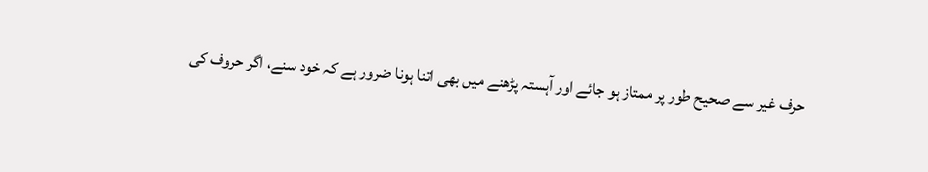حرف غیر سے صحیح طور پر ممتاز ہو جائے اور آہستہ پڑھنے میں بھی اتنا ہونا ضرور ہے کہ خود سنے، اگر حروف کی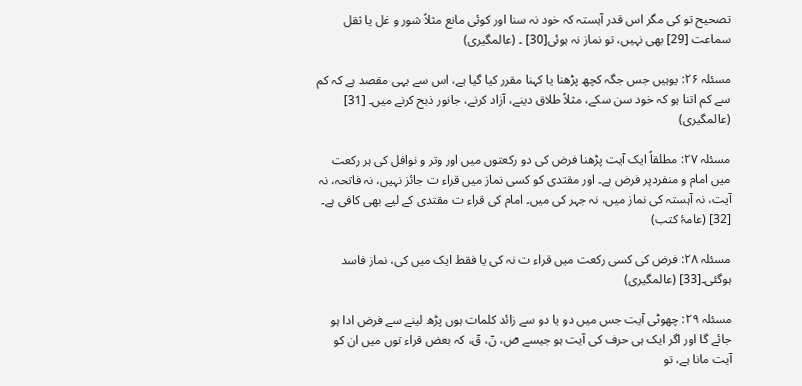تصحیح تو کی مگر اس قدر آہستہ کہ خود نہ سنا اور کوئی مانع مثلاً شور و غل یا ثقل سماعت [29] بھی نہیں، تو نماز نہ ہوئی[30] ۔ (عالمگیری)

مسئلہ ۲۶: یوہیں جس جگہ کچھ پڑھنا یا کہنا مقرر کیا گیا ہے، اس سے یہی مقصد ہے کہ کم سے کم اتنا ہو کہ خود سن سکے، مثلاً طلاق دینے، آزاد کرنے، جانور ذبح کرنے میں۔ [31] (عالمگیری)

مسئلہ ۲۷: مطلقاً ایک آیت پڑھنا فرض کی دو رکعتوں میں اور وتر و نوافل کی ہر رکعت میں امام و منفردپر فرض ہے۔ اور مقتدی کو کسی نماز میں قراء ت جائز نہیں، نہ فاتحہ، نہ آیت، نہ آہستہ کی نماز میں، نہ جہر کی میں۔ امام کی قراء ت مقتدی کے ليے بھی کافی ہے۔ [32] (عامۂ کتب)

مسئلہ ۲۸: فرض کی کسی رکعت میں قراء ت نہ کی يا فقط ایک میں کی، نماز فاسد ہوگئی۔[33] (عالمگیری)

مسئلہ ۲۹: چھوٹی آیت جس میں دو یا دو سے زائد کلمات ہوں پڑھ لینے سے فرض ادا ہو جائے گا اور اگر ایک ہی حرف کی آیت ہو جیسے صۤ، نۤ، قۤ، کہ بعض قراء توں میں ان کو آیت مانا ہے، تو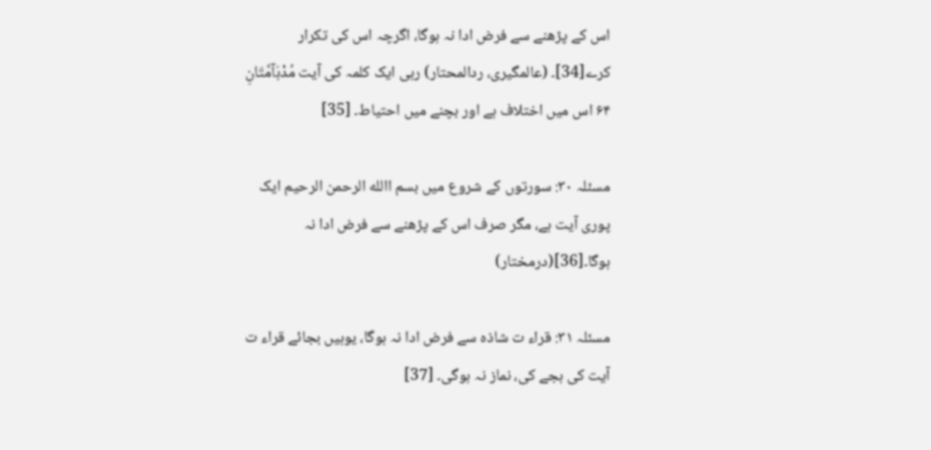اس کے پڑھنے سے فرض ادا نہ ہوگا، اگرچہ اس کی تکرار کرے[34]۔ (عالمگیری، ردالمحتار) رہی ایک کلمہ کی آیت مُدْہَآمَّتَانِ ۶۴ اس میں اختلاف ہے اور بچنے میں احتیاط۔ [35]

مسئلہ ۳۰: سورتوں کے شروع میں بسم االله الرحمن الرحیم ایک پوری آیت ہے، مگر صرف اس کے پڑھنے سے فرض ادا نہ ہوگا۔[36](درمختار)

مسئلہ ۳۱: قراء ت شاذہ سے فرض ادا نہ ہوگا، یوہیں بجائے قراء ت آیت کی ہجے کی، نماز نہ ہوگی۔ [37]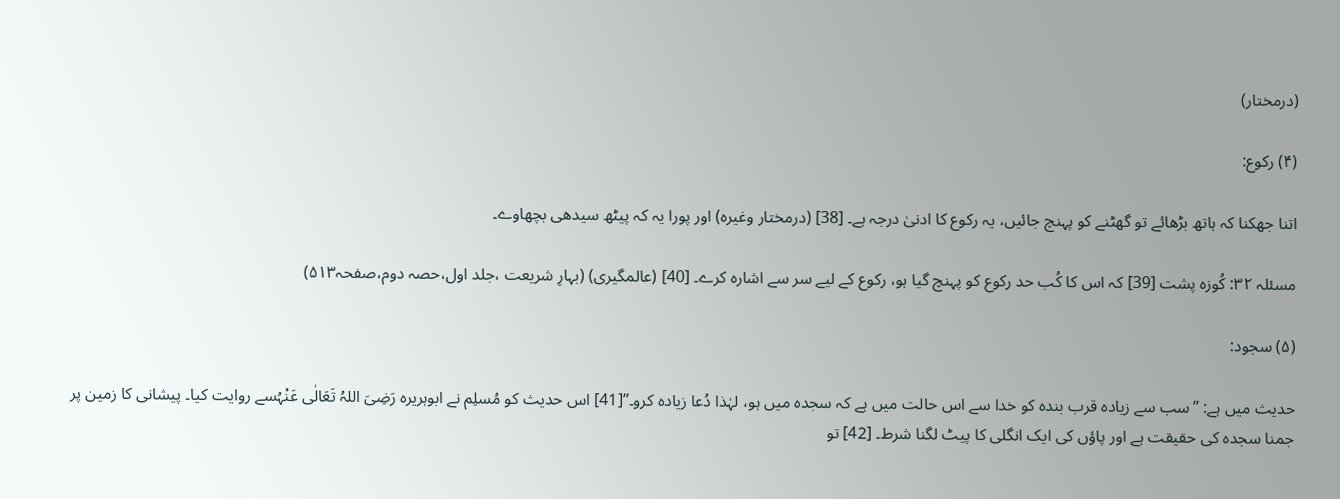(درمختار)

(۴) رکوع:

اتنا جھکنا کہ ہاتھ بڑھائے تو گھٹنے کو پہنچ جائیں، یہ رکوع کا ادنیٰ درجہ ہے۔ [38] (درمختار وغيرہ) اور پورا یہ کہ پیٹھ سيدھی بچھاوے۔

مسئلہ ۳۲: کُوزہ پشت [39] کہ اس کا کُب حد رکوع کو پہنچ گیا ہو، رکوع کے ليے سر سے اشارہ کرے۔ [40] (عالمگیری) (بہارِ شریعت ،جلد اول،حصہ دوم،صفحہ۵۱۳)

(۵) سجود:

حدیث میں ہے: ”سب سے زیادہ قرب بندہ کو خدا سے اس حالت میں ہے کہ سجدہ میں ہو، لہٰذا دُعا زیادہ کرو۔”[41] اس حدیث کو مُسلِم نے ابوہریرہ رَضِیَ اللہُ تَعَالٰی عَنْہُسے روایت کیا۔ پیشانی کا زمین پر جمنا سجدہ کی حقیقت ہے اور پاؤں کی ایک انگلی کا پیٹ لگنا شرط۔ [42] تو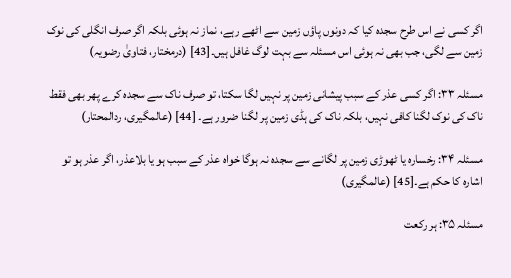اگر کسی نے اس طرح سجدہ کیا کہ دونوں پاؤں زمین سے اٹھے رہے، نماز نہ ہوئی بلکہ اگر صرف انگلی کی نوک زمین سے لگی، جب بھی نہ ہوئی اس مسئلہ سے بہت لوگ غافل ہیں۔[43] (درمختار، فتاویٰ رضویہ)

مسئلہ ۳۳: اگر کسی عذر کے سبب پیشانی زمین پر نہیں لگا سکتا، تو صرف ناک سے سجدہ کرے پھر بھی فقط ناک کی نوک لگنا کافی نہیں، بلکہ ناک کی ہڈی زمین پر لگنا ضرور ہے۔ [44] (عالمگیری، ردالمحتار)

مسئلہ ۳۴: رخسارہ یا ٹھوڑی زمین پر لگانے سے سجدہ نہ ہوگا خواہ عذر کے سبب ہو یا بلاعذر، اگر عذر ہو تو اشارہ کا حکم ہے۔[45] (عالمگیری)

مسئلہ ۳۵: ہر رکعت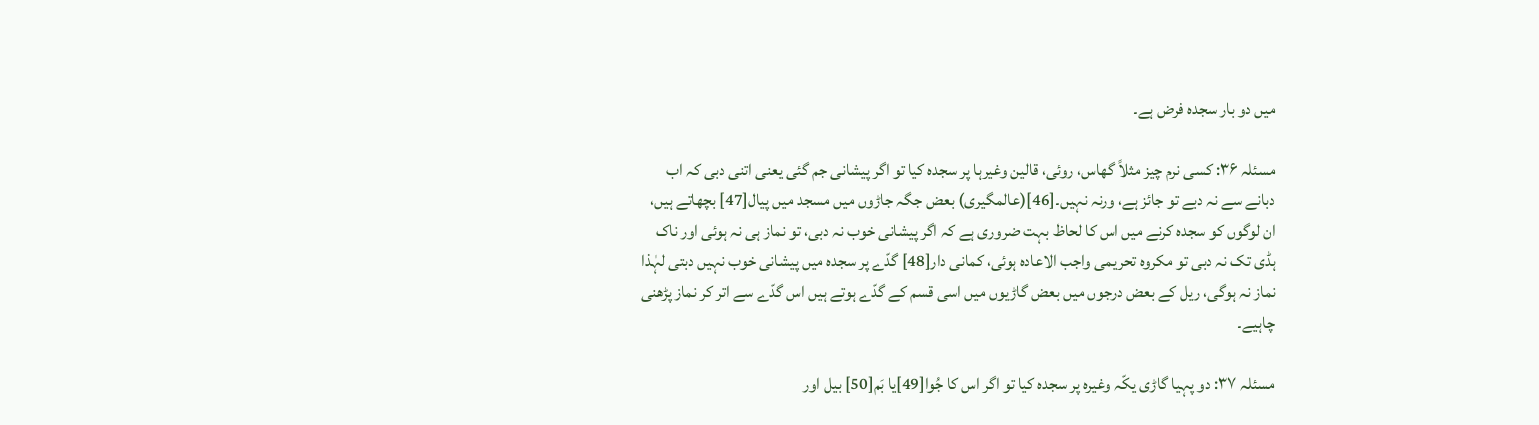میں دو بار سجدہ فرض ہے۔

مسئلہ ۳۶: کسی نرم چیز مثلاً گھاس، روئی، قالین وغیرہا پر سجدہ کیا تو اگر پیشانی جم گئی یعنی اتنی دبی کہ اب دبانے سے نہ دبے تو جائز ہے، ورنہ نہیں۔[46](عالمگیری) بعض جگہ جاڑوں میں مسجد میں پیال[47] بچھاتے ہیں، ان لوگوں کو سجدہ کرنے میں اس کا لحاظ بہت ضروری ہے کہ اگر پیشانی خوب نہ دبی، تو نماز ہی نہ ہوئی اور ناک ہڈی تک نہ دبی تو مکروہ تحریمی واجب الاعادہ ہوئی، کمانی دار[48] گدّے پر سجدہ میں پیشانی خوب نہیں دبتی لہٰذا نماز نہ ہوگی، ریل کے بعض درجوں میں بعض گاڑیوں میں اسی قسم کے گدّے ہوتے ہیں اس گدّے سے اتر کر نماز پڑھنی چاہیے۔

مسئلہ ۳۷: دو پہیا گاڑی یکّہ وغیرہ پر سجدہ کیا تو اگر اس کا جُوا[49]یا بَم[50] بیل اور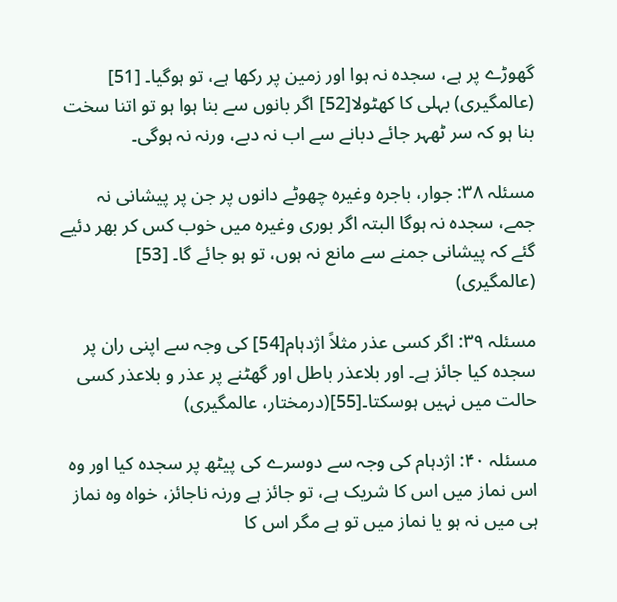گھوڑے پر ہے، سجدہ نہ ہوا اور زمین پر رکھا ہے، تو ہوگیا۔ [51] (عالمگیری) بہلی کا کھٹولا[52] اگر بانوں سے بنا ہوا ہو تو اتنا سخت بنا ہو کہ سر ٹھہر جائے دبانے سے اب نہ دبے، ورنہ نہ ہوگی۔

مسئلہ ۳۸: جوار، باجرہ وغیرہ چھوٹے دانوں پر جن پر پیشانی نہ جمے، سجدہ نہ ہوگا البتہ اگر بوری وغیرہ میں خوب کس کر بھر دئیے گئے کہ پیشانی جمنے سے مانع نہ ہوں، تو ہو جائے گا۔ [53] (عالمگیری)

مسئلہ ۳۹: اگر کسی عذر مثلاً اژدہام[54] کی وجہ سے اپنی ران پر سجدہ کیا جائز ہے۔ اور بلاعذر باطل اور گھٹنے پر عذر و بلاعذر کسی حالت میں نہیں ہوسکتا۔[55](درمختار، عالمگیری)

مسئلہ ۴۰: اژدہام کی وجہ سے دوسرے کی پیٹھ پر سجدہ کیا اور وہ اس نماز میں اس کا شریک ہے، تو جائز ہے ورنہ ناجائز، خواہ وہ نماز ہی میں نہ ہو یا نماز میں تو ہے مگر اس کا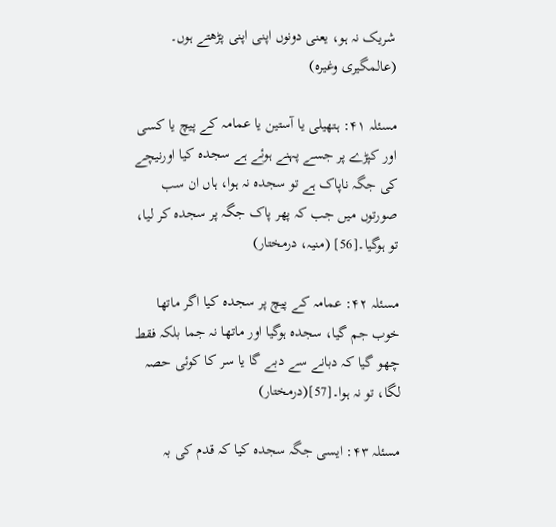شریک نہ ہو، یعنی دونوں اپنی اپنی پڑھتے ہوں۔ (عالمگیری وغیرہ)

مسئلہ ۴۱: ہتھیلی یا آستین یا عمامہ کے پیچ یا کسی اور کپڑے پر جسے پہنے ہوئے ہے سجدہ کیا اورنیچے کی جگہ ناپاک ہے تو سجدہ نہ ہوا، ہاں ان سب صورتوں میں جب کہ پھر پاک جگہ پر سجدہ کر لیا، تو ہوگیا۔[56] (منیہ، درمختار)

مسئلہ ۴۲: عمامہ کے پیچ پر سجدہ کیا اگر ماتھا خوب جم گیا، سجدہ ہوگیا اور ماتھا نہ جما بلکہ فقط چھو گیا کہ دبانے سے دبے گا یا سر کا کوئی حصہ لگا، تو نہ ہوا۔[57](درمختار)

مسئلہ ۴۳: ایسی جگہ سجدہ کیا کہ قدم کی بہ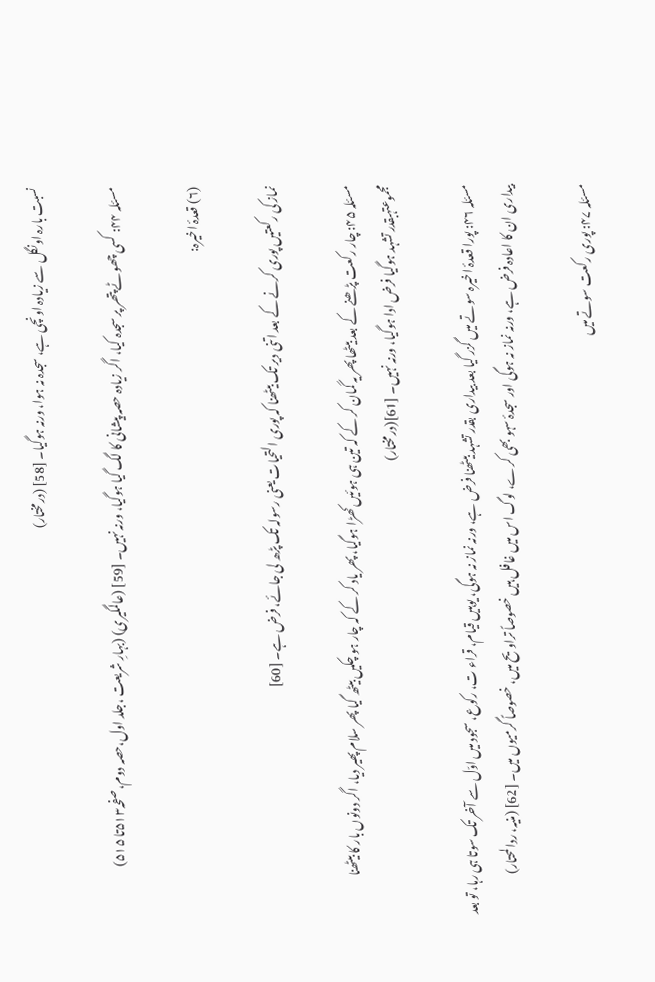نسبت بارہ اونگل سے زیادہ اونچی ہے، سجدہ نہ ہوا، ورنہ ہوگیا۔ [58] (درمختار)

مسئلہ ۴۴: کسی چھوٹے پتھر پر سجدہ کیا، اگر زیادہ حصہ پیشانی کا لگ گیا ہوگیا، ورنہ نہیں۔ [59] (عالمگیری) (بہارِ شریعت ،جلد اول،حصہ دوم،صفحہ۵۱۳تا ۵۱۵)

(۶) قعدۂ اخیرہ:

نماز کی رکعتیں پوری کرنے کے بعد اتنی دیر تک بیٹھنا کہ پوری التحیات یعنی رسولہ تک پڑھ لی جائے، فرض ہے۔ [60]

مسئلہ ۴۵: چار رکعت پڑھنے کے بعد بیٹھا پھر یہ گمان کر کے کہ تین ہی ہوئیں کھڑا ہوگیا، پھر یاد کر کے کہ چار ہو چکیں بیٹھ گيا پھر سلام پھیر دیا، اگر دونوں بار کا بیٹھنا مجموعتہبقدر تشہد ہوگیا فرض ادا ہوگیا، ورنہ نہیں۔ [61](درمختار)

مسئلہ ۴۶: پورا قعدۂ اخیرہ سوتے میں گزر گیا بعد بیداری بقدر تشہد بیٹھنا فرض ہے، ورنہ نماز نہ ہوگی، یوہیں قیام، قراء ت، رکوع، سجود میں اوّل سے آخر تک سوتا ہی رہا، تو بعد بیداری ان کا اعادہ فرض ہے، ورنہ نماز نہ ہوگی اور سجدۂ سہو بھی کرے، لوگ اس میں غافل ہیں خصوصاً تراویح میں، خصوصاً گرمیوں میں۔ [62] (منیہ، ردالمحتار)

مسئلہ ۴۷: پوری رکعت سوتے میں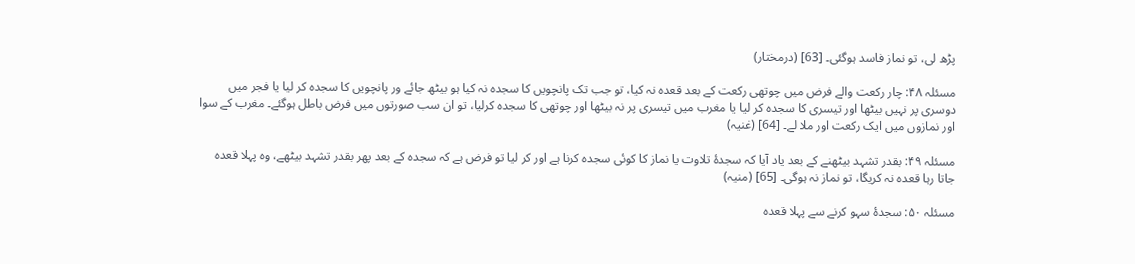پڑھ لی، تو نماز فاسد ہوگئی۔ [63] (درمختار)

مسئلہ ۴۸: چار رکعت والے فرض میں چوتھی رکعت کے بعد قعدہ نہ کیا، تو جب تک پانچویں کا سجدہ نہ کیا ہو بیٹھ جائے ور پانچویں کا سجدہ کر لیا یا فجر میں دوسری پر نہیں بیٹھا اور تیسری کا سجدہ کر لیا یا مغرب میں تیسری پر نہ بیٹھا اور چوتھی کا سجدہ کرلیا، تو ان سب صورتوں میں فرض باطل ہوگئے۔ مغرب کے سوا اور نمازوں میں ایک رکعت اور ملا لے۔ [64] (غنیہ)

مسئلہ ۴۹: بقدر تشہد بیٹھنے کے بعد یاد آیا کہ سجدۂ تلاوت یا نماز کا کوئی سجدہ کرنا ہے اور کر لیا تو فرض ہے کہ سجدہ کے بعد پھر بقدر تشہد بیٹھے، وہ پہلا قعدہ جاتا رہا قعدہ نہ کریگا، تو نماز نہ ہوگی۔ [65] (منیہ)

مسئلہ ۵۰: سجدۂ سہو کرنے سے پہلا قعدہ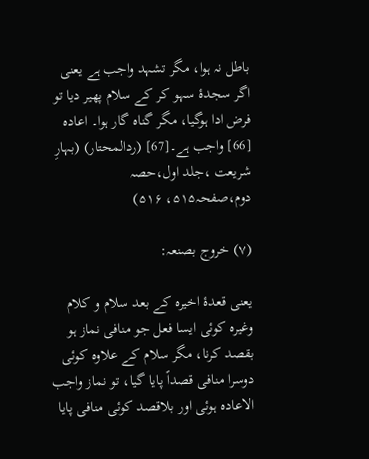باطل نہ ہوا، مگر تشہد واجب ہے یعنی اگر سجدۂ سہو کر کے سلام پھیر دیا تو فرض ادا ہوگیا، مگر گناہ گار ہوا۔ اعادہ [66] واجب ہے۔[67] (ردالمحتار) (بہارِ شریعت ،جلد اول،حصہ دوم،صفحہ۵۱۵، ۵۱۶)

(۷) خروج بصنعہ:

یعنی قعدۂ اخیرہ کے بعد سلام و کلام وغیرہ کوئی ایسا فعل جو منافی نماز ہو بقصد کرنا، مگر سلام کے علاوہ کوئی دوسرا منافی قصداً پایا گیا، تو نماز واجب الاعادہ ہوئی اور بلاقصد کوئی منافی پایا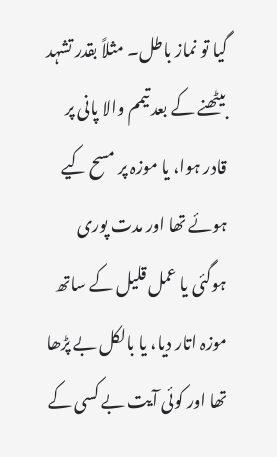گیا تو نماز باطل۔ مثلاً بقدر تشہد بيٹھنے کے بعد تیمم والا پانی پر قادر ہوا، یا موزہ پر مسح کيے ہوئے تھا اور مدت پوری ہوگئی يا عمل قلیل کے ساتھ موزہ اتار دیا، یا بالکل بے پڑھا تھا اور کوئی آیت بے کسی کے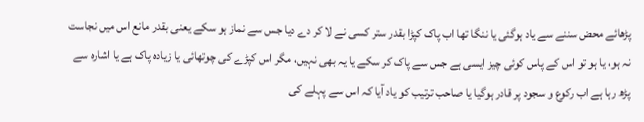پڑھائے محض سننے سے یاد ہوگئی يا ننگا تھا اب پاک کپڑا بقدر ستر کسی نے لا کر دے دیا جس سے نماز ہو سکے یعنی بقدر مانع اس میں نجاست نہ ہو، یا ہو تو اس کے پاس کوئی چیز ایسی ہے جس سے پاک کر سکے يا یہ بھی نہیں، مگر اس کپڑے کی چوتھائی یا زیادہ پاک ہے يا اشارہ سے پڑھ رہا ہے اب رکوع و سجود پر قادر ہوگیا يا صاحب ترتیب کو یاد آیا کہ اس سے پہلے کی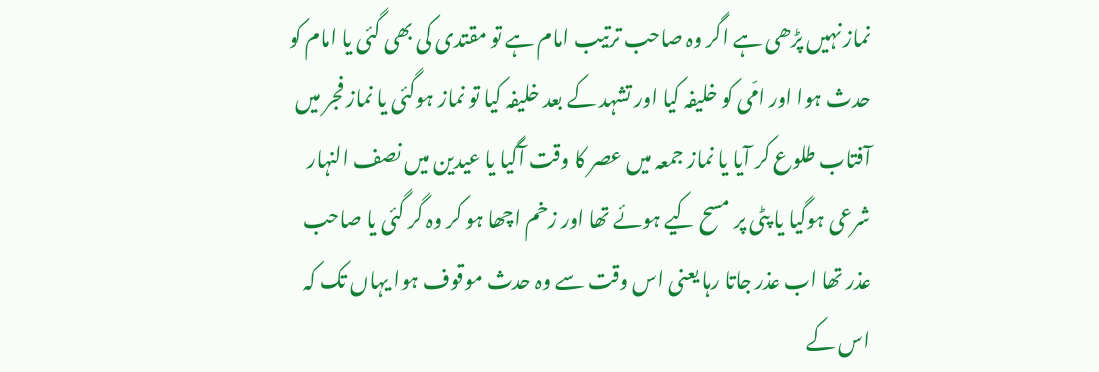نماز نہیں پڑھی ہے اگر وہ صاحب ترتیب امام ہے تو مقتدی کی بھی گئی يا امام کو حدث ہوا اور امّی کو خلیفہ کیا اور تشہد کے بعد خلیفہ کیا تو نماز ہوگئی يا نماز فجر میں آفتاب طلوع کر آیا يا نماز جمعہ میں عصر کا وقت آگیا يا عیدین میں نصف النہار شرعی ہوگیا يا پٹی پر مسح کيے ہوئے تھا اور زخم اچھا ہو کر وہ گر گئی يا صاحب عذر تھا اب عذر جاتا رہا یعنی اس وقت سے وہ حدث موقوف ہوا یہاں تک کہ اس کے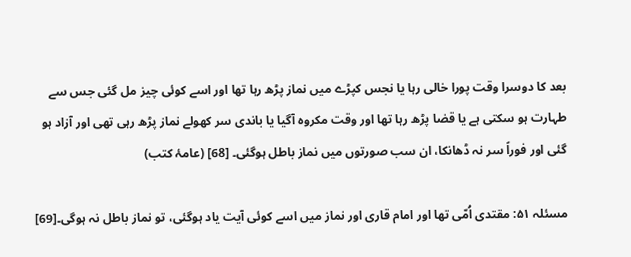بعد کا دوسرا وقت پورا خالی رہا يا نجس کپڑے میں نماز پڑھ رہا تھا اور اسے کوئی چیز مل گئی جس سے طہارت ہو سکتی ہے يا قضا پڑھ رہا تھا اور وقت مکروہ آگیا يا باندی سر کھولے نماز پڑھ رہی تھی اور آزاد ہو گئی اور فوراً سر نہ ڈھانکا، ان سب صورتوں میں نماز باطل ہوگئی۔ [68] (عامۂ کتب)

مسئلہ ۵۱: مقتدی اُمّی تھا اور امام قاری اور نماز میں اسے کوئی آیت یاد ہوگئی، تو نماز باطل نہ ہوگی۔[69]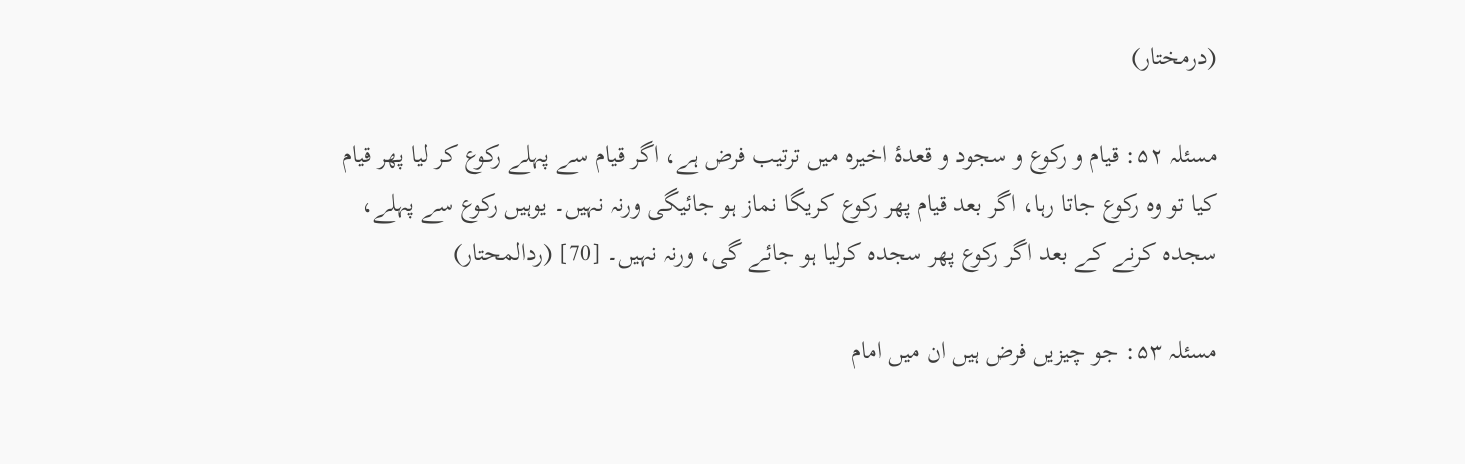(درمختار)

مسئلہ ۵۲: قیام و رکوع و سجود و قعدۂ اخیرہ میں ترتیب فرض ہے، اگر قیام سے پہلے رکوع کر لیا پھر قیام کیا تو وہ رکوع جاتا رہا، اگر بعد قیام پھر رکوع کریگا نماز ہو جائیگی ورنہ نہیں۔ یوہیں رکوع سے پہلے، سجدہ کرنے کے بعد اگر رکوع پھر سجدہ کرلیا ہو جائے گی، ورنہ نہیں۔ [70] (ردالمحتار)

مسئلہ ۵۳: جو چیزیں فرض ہیں ان میں امام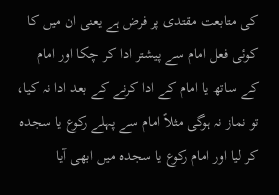کی متابعت مقتدی پر فرض ہے یعنی ان میں کا کوئی فعل امام سے پیشتر ادا کر چکا اور امام کے ساتھ یا امام کے ادا کرنے کے بعد ادا نہ کیا، تو نماز نہ ہوگی مثلاً امام سے پہلے رکوع یا سجدہ کر لیا اور امام رکوع یا سجدہ میں ابھی آیا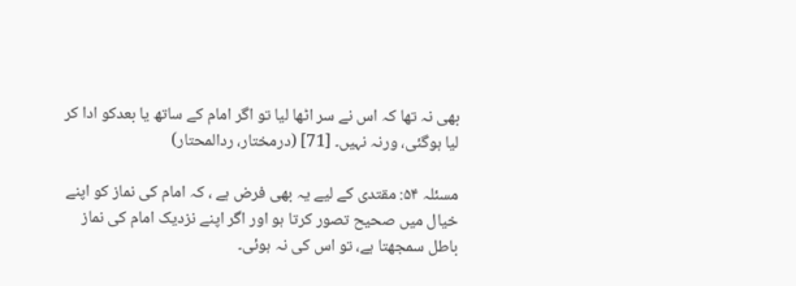بھی نہ تھا کہ اس نے سر اٹھا لیا تو اگر امام کے ساتھ یا بعدکو ادا کر لیا ہوگئی، ورنہ نہیں۔ [71] (درمختار، ردالمحتار)

مسئلہ ۵۴: مقتدی کے ليے یہ بھی فرض ہے ، کہ امام کی نماز کو اپنے خیال میں صحیح تصور کرتا ہو اور اگر اپنے نزدیک امام کی نماز باطل سمجھتا ہے، تو اس کی نہ ہوئی۔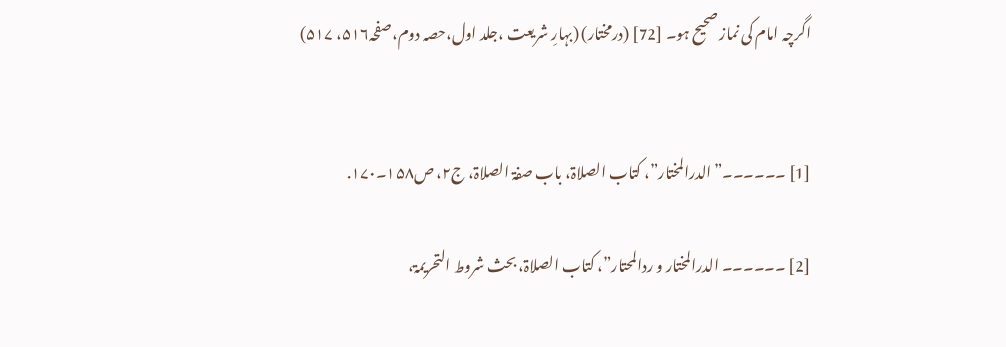اگرچہ امام کی نماز صحیح ہو۔ [72] (درمختار) (بہارِ شریعت ،جلد اول،حصہ دوم،صفحہ۵۱۶، ۵۱۷)


[1] ۔۔۔۔۔۔”الدرالمختار”، کتاب الصلاۃ، باب صفۃ الصلاۃ، ج۲، ص۱۵۸۔۱۷۰.

[2] ۔۔۔۔۔۔ الدرالمختار و ردالمحتار”، کتاب الصلاۃ، بحث شروط التحریمۃ،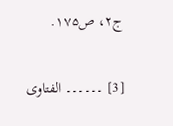ج۲، ص۱۷۵.

[3] ۔۔۔۔۔۔ الفتاوی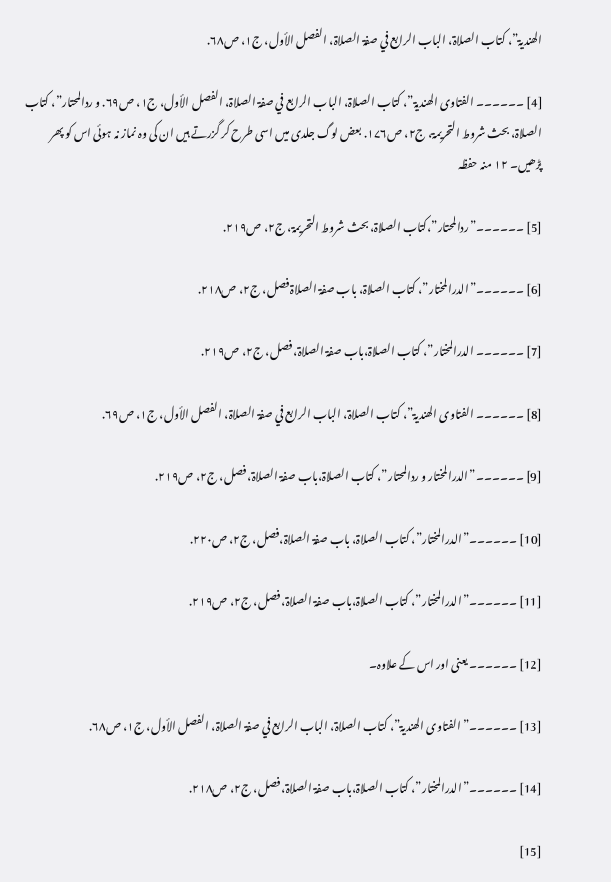الھندیۃ”، کتاب الصلاۃ، الباب الرابع في صفۃ الصلاۃ، الفصل الأول، ج۱، ص۶۸.

[4] ۔۔۔۔۔۔ الفتاوی الھندیۃ”، کتاب الصلاۃ، الباب الرابع في صفۃ الصلاۃ، الفصل الأول، ج۱، ص۶۹. و ردالمحتار”، کتاب الصلاۃ، بحث شروط التحريمۃ، ج۲، ص۱۷۶. بعض لوگ جلدی ميں اسی طرح کر گزرتے ہيں ان کی وہ نماز نہ ہوئی اس کو پھر پڑھيں۔ ۱۲ منہ حفظہ

[5] ۔۔۔۔۔۔”ردالمحتار”،کتاب الصلاۃ، بحث شروط التحريمۃ، ج۲، ص۲۱۹.

[6] ۔۔۔۔۔۔”الدرالمختار”، کتاب الصلاۃ، باب صفۃ الصلاۃ فصل، ج۲، ص۲۱۸.

[7] ۔۔۔۔۔۔ الدرالمختار”، کتاب الصلاۃ،باب صفۃ الصلاۃ، فصل، ج۲، ص۲۱۹.

[8] ۔۔۔۔۔۔ الفتاوی الھندیۃ”، کتاب الصلاۃ، الباب الرابع في صفۃ الصلاۃ، الفصل الأول، ج۱، ص۶۹.

[9] ۔۔۔۔۔۔”الدرالمختار و ردالمحتار”، کتاب الصلاۃ،باب صفۃ الصلاۃ، فصل، ج۲، ص۲۱۹.

[10] ۔۔۔۔۔۔”الدرالمختار”، کتاب الصلاۃ، باب صفۃ الصلاۃ،فصل، ج۲، ص۲۲۰.

[11] ۔۔۔۔۔۔”الدرالمختار”، کتاب الصلاۃ،باب صفۃ الصلاۃ، فصل، ج۲، ص۲۱۹.

[12] ۔۔۔۔۔۔ یعنی اور اس کے علاوہ۔

[13] ۔۔۔۔۔۔”الفتاوی الھندیۃ”، کتاب الصلاۃ، الباب الرابع في صفۃ الصلاۃ، الفصل الأول، ج۱، ص۶۸.

[14] ۔۔۔۔۔۔”الدرالمختار”، کتاب الصلاۃ،باب صفۃ الصلاۃ، فصل، ج۲، ص۲۱۸.

[15]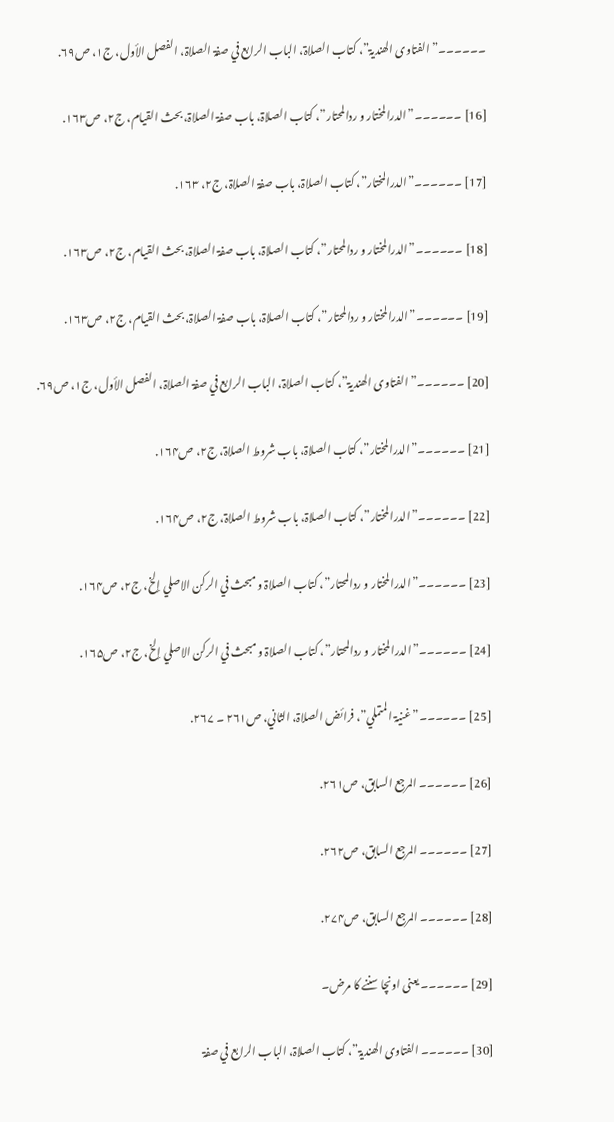۔۔۔۔۔۔”الفتاوی الھندیۃ”، کتاب الصلاۃ، الباب الرابع في صفۃ الصلاۃ، الفصل الأول، ج۱، ص۶۹.

[16] ۔۔۔۔۔۔”الدرالمختار و ردالمحتار”، کتاب الصلاۃ، باب صفۃ الصلاۃ، بحث القيام، ج۲، ص۱۶۳.

[17] ۔۔۔۔۔۔”الدرالمختار”، کتاب الصلاۃ، باب صفۃ الصلاۃ، ج۲، ۱۶۳.

[18] ۔۔۔۔۔۔”الدرالمختار و ردالمحتار”، کتاب الصلاۃ، باب صفۃ الصلاۃ، بحث القيام، ج۲، ص۱۶۳.

[19] ۔۔۔۔۔۔”الدرالمختار و ردالمحتار”، کتاب الصلاۃ، باب صفۃ الصلاۃ، بحث القيام، ج۲، ص۱۶۳.

[20] ۔۔۔۔۔۔”الفتاوی الھندیۃ”، کتاب الصلاۃ، الباب الرابع في صفۃ الصلاۃ، الفصل الأول، ج۱، ص۶۹.

[21] ۔۔۔۔۔۔”الدرالمختار”، کتاب الصلاۃ، باب شروط الصلاۃ، ج۲، ص۱۶۴.

[22] ۔۔۔۔۔۔”الدرالمختار”، کتاب الصلاۃ، باب شروط الصلاۃ، ج۲، ص۱۶۴.

[23] ۔۔۔۔۔۔”الدرالمختار و ردالمحتار”، کتاب الصلاۃ و مبحث في الرکن الاصلي إلخ، ج۲، ص۱۶۴.

[24] ۔۔۔۔۔۔”الدرالمختار و ردالمحتار”، کتاب الصلاۃ و مبحث في الرکن الاصلي إلخ، ج۲، ص۱۶۵.

[25] ۔۔۔۔۔۔”غنیۃ المتملي”، فرائض الصلاۃ، الثاني، ص۲۶۱ ۔ ۲۶۷.

[26] ۔۔۔۔۔۔ المرجع السابق، ص۲۶۱.

[27] ۔۔۔۔۔۔ المرجع السابق، ص۲۶۲.

[28] ۔۔۔۔۔۔ المرجع السابق، ص۲۷۴.

[29] ۔۔۔۔۔۔ یعنی اونچا سننے کا مرض۔

[30] ۔۔۔۔۔۔ الفتاوی الھندیۃ”، کتاب الصلاۃ، الباب الرابع في صفۃ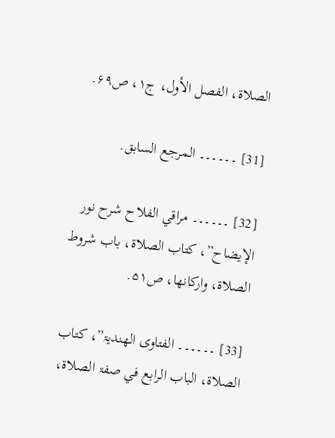الصلاۃ، الفصل الأول، ج۱، ص۶۹.

[31] ۔۔۔۔۔۔ المرجع السابق.

[32] ۔۔۔۔۔۔ مراقي الفلاح شرح نور الإيضاح”، کتاب الصلاۃ، باب شروط الصلاۃ، وارکانھا، ص۵۱.

[33] ۔۔۔۔۔۔ الفتاوی الھندیۃ”، کتاب الصلاۃ، الباب الرابع في صفۃ الصلاۃ،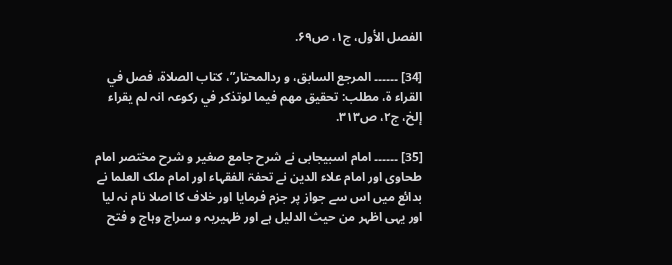الفصل الأول، ج۱، ص۶۹.

[34] ۔۔۔۔۔۔ المرجع السابق، و ردالمحتار”، کتاب الصلاۃ، فصل في القراء ۃ، مطلب: تحقيق مھم فيما لوتذکر في رکوعہ انہ لم يقراء إلخ، ج۲، ص۳۱۳.

[35] ۔۔۔۔۔۔ امام اسبيجابی نے شرح جامع صغير و شرح مختصر امام طحاوی اور امام علاء الدين نے تحفۃ الفقہاء اور امام ملک العلما نے بدائع ميں اس سے جواز پر جزم فرمايا اور خلاف کا اصلا نام نہ ليا اور يہی اظہر من حيث الدليل ہے اور ظہيريہ و سراج وہاج و فتح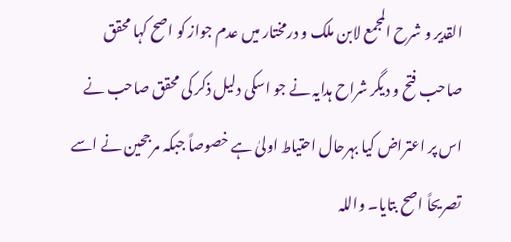القدير و شرح المجمع لابن ملک و درمختار ميں عدم جواز کو اصح کہا محقق صاحب فتح و ديگر شراح ہدايہ نے جو اسکی دليل ذکر کی محقق صاحب نے اس پر اعتراض کيا بہرحال احتياط اولیٰ ہے خصوصاً جبکہ مرجحين نے اسے تصريحاً اصح بتايا۔ واللہ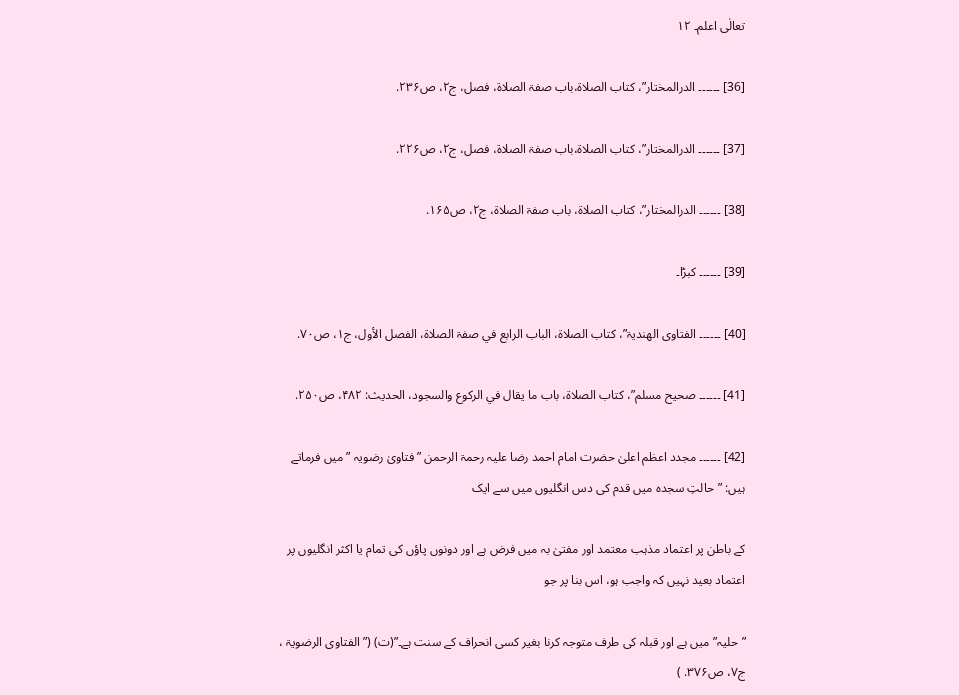تعالٰی اعلم۔ ۱۲

[36] ۔۔۔۔۔۔ الدرالمختار”، کتاب الصلاۃ،باب صفۃ الصلاۃ، فصل، ج۲، ص۲۳۶.

[37] ۔۔۔۔۔۔ الدرالمختار”، کتاب الصلاۃ،باب صفۃ الصلاۃ، فصل، ج۲، ص۲۲۶.

[38] ۔۔۔۔۔۔ الدرالمختار”، کتاب الصلاۃ، باب صفۃ الصلاۃ، ج۲، ص۱۶۵.

[39] ۔۔۔۔۔۔ کبڑا۔

[40] ۔۔۔۔۔۔ الفتاوی الھندیۃ”، کتاب الصلاۃ، الباب الرابع في صفۃ الصلاۃ، الفصل الأول، ج۱، ص۷۰.

[41] ۔۔۔۔۔۔ صحيح مسلم”، کتاب الصلاۃ، باب ما يقال في الرکوع والسجود، الحديث: ۴۸۲، ص۲۵۰.

[42] ۔۔۔۔۔۔ مجدد اعظم اعلیٰ حضرت امام احمد رضا عليہ رحمۃ الرحمن ”فتاویٰ رضويہ ” ميں فرماتے ہيں: ”حالتِ سجدہ ميں قدم کی دس انگليوں ميں سے ايک

کے باطن پر اعتماد مذہب معتمد اور مفتیٰ بہ ميں فرض ہے اور دونوں پاؤں کی تمام يا اکثر انگليوں پر اعتماد بعيد نہيں کہ واجب ہو، اس بنا پر جو

”حليہ” ميں ہے اور قبلہ کی طرف متوجہ کرنا بغير کسی انحراف کے سنت ہے۔”(ت) (”الفتاوی الرضویۃ ، ج۷، ص۳۷۶. )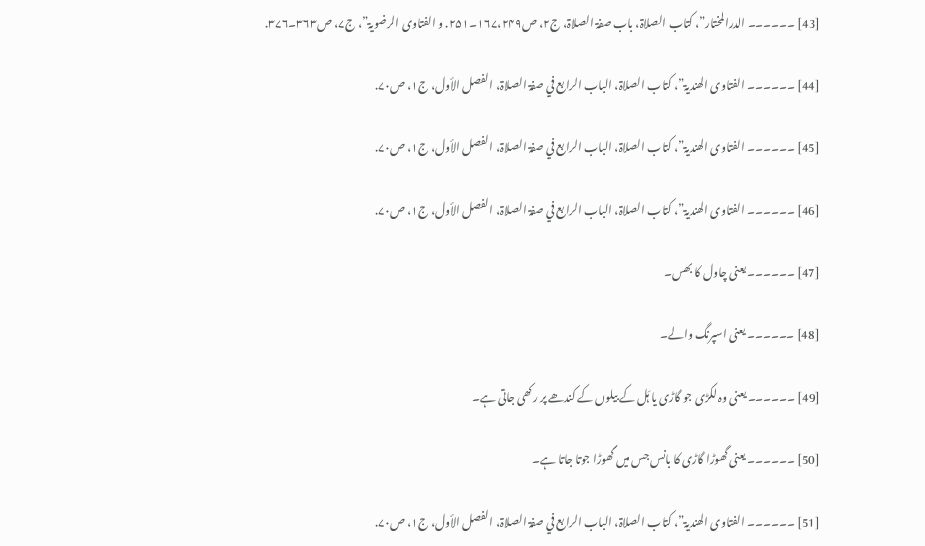[43] ۔۔۔۔۔۔ الدرالمختار”، کتاب الصلاۃ، باب صفۃ الصلاۃ، ج۲، ص۱۶۷،۲۴۹۔۲۵۱. و الفتاوی الرضویۃ”، ج۷، ص۳۶۳۔۳۷۶.

[44] ۔۔۔۔۔۔ الفتاوی الھندیۃ”، کتاب الصلاۃ، الباب الرابع في صفۃ الصلاۃ، الفصل الأول، ج۱، ص۷۰.

[45] ۔۔۔۔۔۔ الفتاوی الھندیۃ”، کتاب الصلاۃ، الباب الرابع في صفۃ الصلاۃ، الفصل الأول، ج۱، ص۷۰.

[46] ۔۔۔۔۔۔ الفتاوی الھندیۃ”، کتاب الصلاۃ، الباب الرابع في صفۃ الصلاۃ، الفصل الأول، ج۱، ص۷۰.

[47] ۔۔۔۔۔۔ یعنی چاول کا بھس۔

[48] ۔۔۔۔۔۔ یعنی اسپرنگ والے۔

[49] ۔۔۔۔۔۔ یعنی وہ لکڑی جو گاڑی يا ہَل کے بيلوں کے کندھے پر رکھی جاتی ہے۔

[50] ۔۔۔۔۔۔ یعنی گھوڑا گاڑی کا بانس جس ميں گھوڑا جوتا جاتا ہے۔

[51] ۔۔۔۔۔۔ الفتاوی الھندیۃ”، کتاب الصلاۃ، الباب الرابع في صفۃ الصلاۃ، الفصل الأول، ج۱، ص۷۰.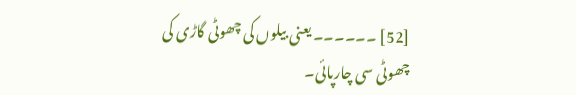[52] ۔۔۔۔۔۔ یعنی بيلوں کی چھوٹی گاڑی کی چھوٹی سی چارپائی۔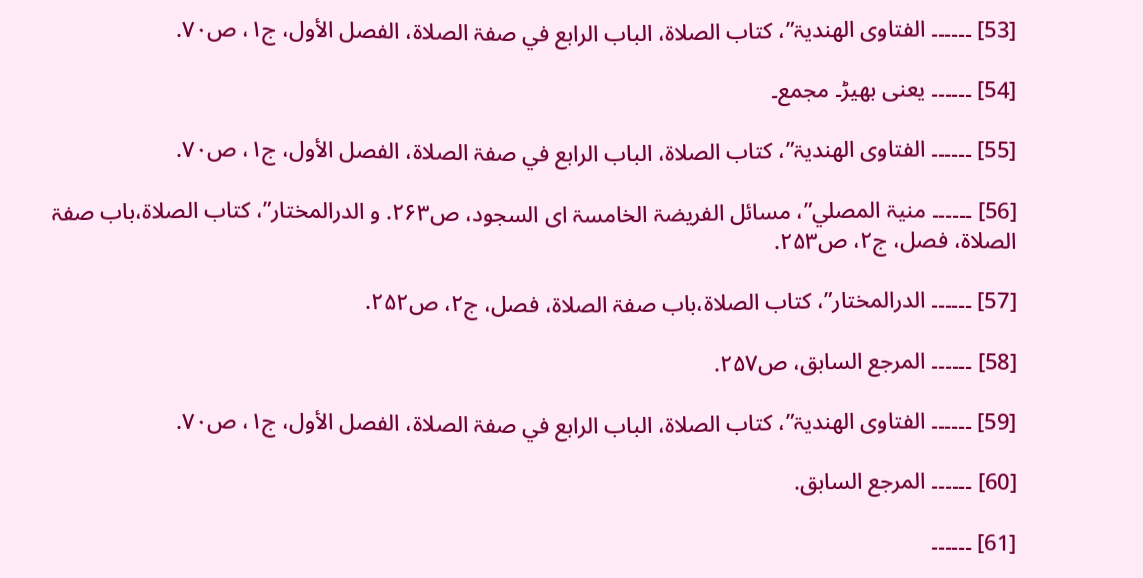[53] ۔۔۔۔۔۔ الفتاوی الھندیۃ”، کتاب الصلاۃ، الباب الرابع في صفۃ الصلاۃ، الفصل الأول، ج۱، ص۷۰.

[54] ۔۔۔۔۔۔ یعنی بھيڑ۔ مجمع۔

[55] ۔۔۔۔۔۔ الفتاوی الھندیۃ”، کتاب الصلاۃ، الباب الرابع في صفۃ الصلاۃ، الفصل الأول، ج۱، ص۷۰.

[56] ۔۔۔۔۔۔ منیۃ المصلي”، مسائل الفريضۃ الخامسۃ ای السجود، ص۲۶۳. و الدرالمختار”، کتاب الصلاۃ،باب صفۃ الصلاۃ، فصل، ج۲، ص۲۵۳.

[57] ۔۔۔۔۔۔ الدرالمختار”، کتاب الصلاۃ،باب صفۃ الصلاۃ، فصل، ج۲، ص۲۵۲.

[58] ۔۔۔۔۔۔ المرجع السابق، ص۲۵۷.

[59] ۔۔۔۔۔۔ الفتاوی الھندیۃ”، کتاب الصلاۃ، الباب الرابع في صفۃ الصلاۃ، الفصل الأول، ج۱، ص۷۰.

[60] ۔۔۔۔۔۔ المرجع السابق.

[61] ۔۔۔۔۔۔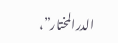الدرالمختار”،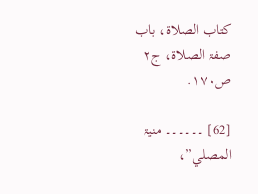کتاب الصلاۃ، باب صفۃ الصلاۃ، ج۲ ص۱۷۰.

[62] ۔۔۔۔۔۔ منیۃ المصلي”،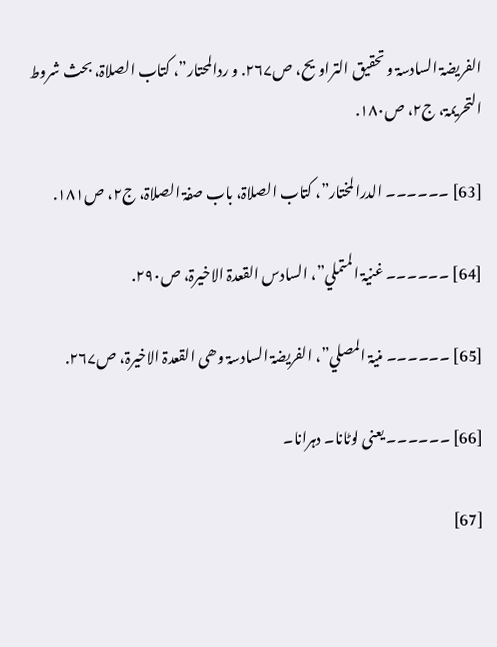الفريضۃ السادسۃ و تحقيق التراويح، ص۲۶۷. و ردالمحتار”، کتاب الصلاۃ، بحث شروط التحريمۃ، ج۲، ص۱۸۰.

[63] ۔۔۔۔۔۔ الدرالمختار”، کتاب الصلاۃ، باب صفۃ الصلاۃ، ج۲، ص۱۸۱.

[64] ۔۔۔۔۔۔ غنیۃ المتملي”، السادس القعدۃ الاخيرۃ، ص۲۹۰.

[65] ۔۔۔۔۔۔ منیۃ المصلي”، الفريضۃ السادسۃ وھی القعدۃ الاخيرۃ، ص۲۶۷.

[66] ۔۔۔۔۔۔ یعنی لوٹانا۔ دہرانا۔

[67]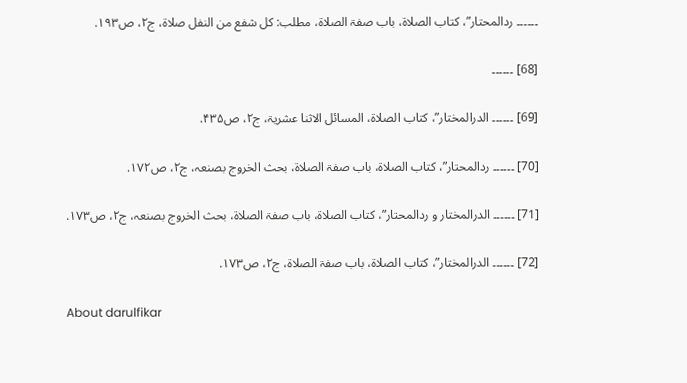۔۔۔۔۔۔ ردالمحتار”، کتاب الصلاۃ، باب صفۃ الصلاۃ، مطلب: کل شفع من النفل صلاۃ، ج۲، ص۱۹۳.

[68] ۔۔۔۔۔۔

[69] ۔۔۔۔۔۔ الدرالمختار”، کتاب الصلاۃ، المسائل الاثنا عشریۃ، ج۲، ص۴۳۵.

[70] ۔۔۔۔۔۔ ردالمحتار”، کتاب الصلاۃ، باب صفۃ الصلاۃ، بحث الخروج بصنعہ، ج۲، ص۱۷۲.

[71] ۔۔۔۔۔۔ الدرالمختار و ردالمحتار”، کتاب الصلاۃ، باب صفۃ الصلاۃ، بحث الخروج بصنعہ، ج۲، ص۱۷۳.

[72] ۔۔۔۔۔۔ الدرالمختار”، کتاب الصلاۃ، باب صفۃ الصلاۃ، ج۲، ص۱۷۳.

About darulfikar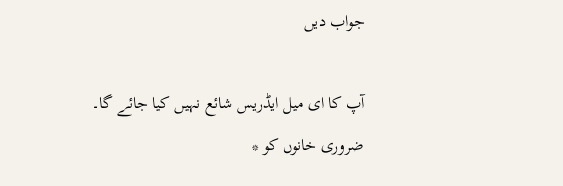جواب دیں

آپ کا ای میل ایڈریس شائع نہیں کیا جائے گا۔ ضروری خانوں کو *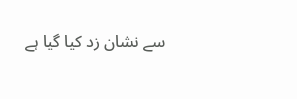سے نشان زد کیا گیا ہے